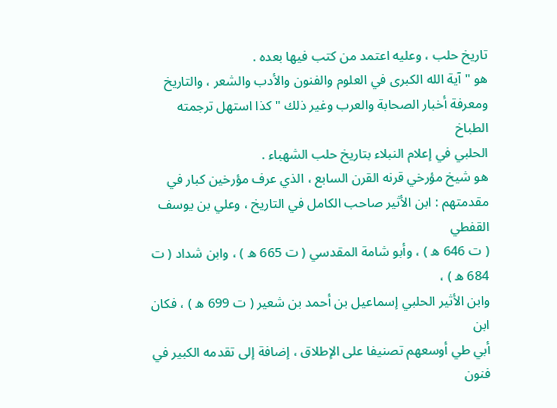تاريخ حلب ، وعليه اعتمد من كتب فيها بعده .
هو " آية الله الكبرى في العلوم والفنون والأدب والشعر ، والتاريخ
ومعرفة أخبار الصحابة والعرب وغير ذلك " كذا استهل ترجمته الطباخ
الحلبي في إعلام النبلاء بتاريخ حلب الشهباء .
هو شيخ مؤرخي قرنه القرن السابع ، الذي عرف مؤرخين كبار في
مقدمتهم : ابن الأثير صاحب الكامل في التاريخ ، وعلي بن يوسف القفطي
( ت 646 ه ) ، وأبو شامة المقدسي ( ت 665 ه ) ، وابن شداد ( ت 684 ه ) ،
وابن الأثير الحلبي إسماعيل بن أحمد بن شعير ( ت 699 ه ) ، فكان ابن
أبي طي أوسعهم تصنيفا على الإطلاق ، إضافة إلى تقدمه الكبير في فنون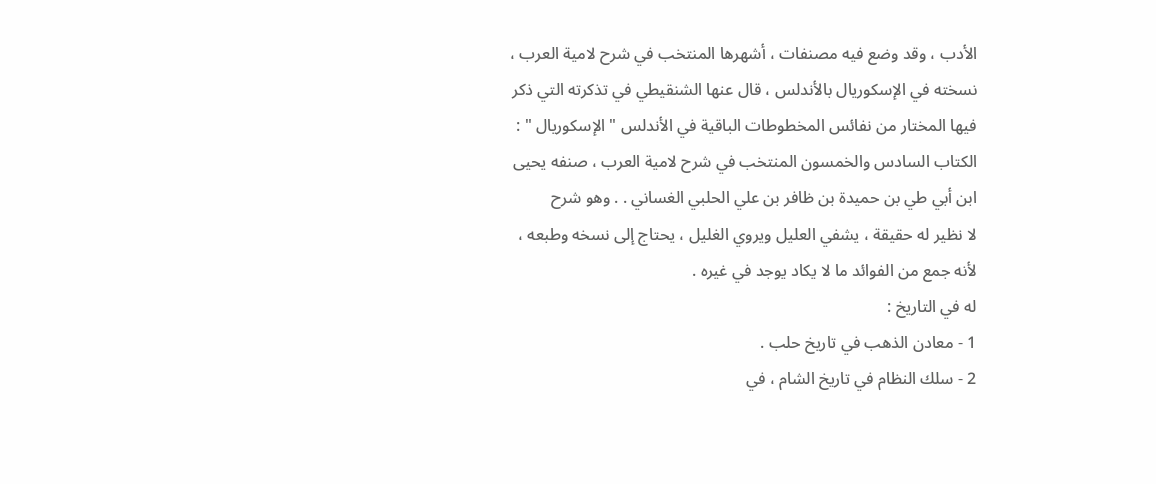الأدب ، وقد وضع فيه مصنفات ، أشهرها المنتخب في شرح لامية العرب ،
نسخته في الإسكوريال بالأندلس ، قال عنها الشنقيطي في تذكرته التي ذكر
فيها المختار من نفائس المخطوطات الباقية في الأندلس " الإسكوريال " :
الكتاب السادس والخمسون المنتخب في شرح لامية العرب ، صنفه يحيى
ابن أبي طي بن حميدة بن ظافر بن علي الحلبي الغساني . . وهو شرح
لا نظير له حقيقة ، يشفي العليل ويروي الغليل ، يحتاج إلى نسخه وطبعه ،
لأنه جمع من الفوائد ما لا يكاد يوجد في غيره .
له في التاريخ :
1 - معادن الذهب في تاريخ حلب .
2 - سلك النظام في تاريخ الشام ، في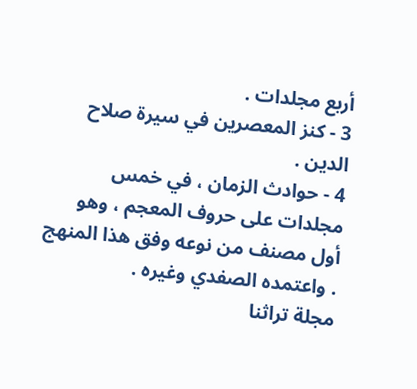أربع مجلدات .
3 - كنز المعصرين في سيرة صلاح الدين .
4 - حوادث الزمان ، في خمس مجلدات على حروف المعجم ، وهو
أول مصنف من نوعه وفق هذا المنهج . واعتمده الصفدي وغيره .
مجلة تراثنا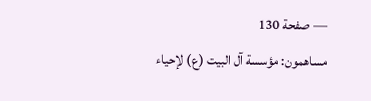— صفحة 130
مساهمون: مؤسسة آل البيت (ع) لإحياء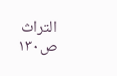التراث
ص١٣٠